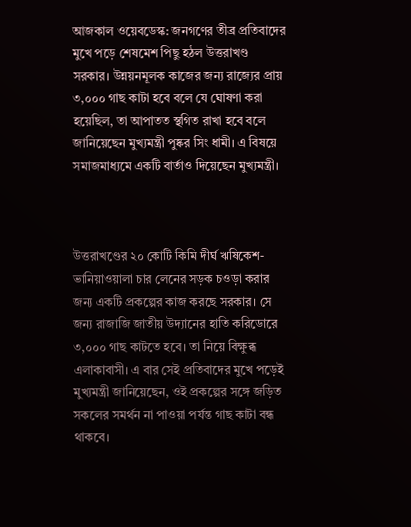আজকাল ওয়েবডেস্ক: জনগণের তীব্র প্রতিবাদের মুখে পড়ে শেষমেশ পিছু হঠল উত্তরাখণ্ড সরকার। উন্নয়নমূলক কাজের জন্য রাজ্যের প্রায় ৩,০০০ গাছ কাটা হবে বলে যে ঘোষণা করা হয়েছিল, তা আপাতত স্থগিত রাখা হবে বলে জানিয়েছেন মুখ্যমন্ত্রী পুষ্কর সিং ধামী। এ বিষয়ে সমাজমাধ্যমে একটি বার্তাও দিয়েছেন মুখ্যমন্ত্রী।



উত্তরাখণ্ডের ২০ কোটি কিমি দীর্ঘ ঋষিকেশ-ভানিয়াওয়ালা চার লেনের সড়ক চওড়া করার জন্য একটি প্রকল্পের কাজ করছে সরকার। সে জন্য রাজাজি জাতীয় উদ্যানের হাতি করিডোরে ৩,০০০ গাছ কাটতে হবে। তা নিয়ে বিক্ষুব্ধ এলাকাবাসী। এ বার সেই প্রতিবাদের মুখে পড়েই মুখ্যমন্ত্রী জানিয়েছেন, ওই প্রকল্পের সঙ্গে জড়িত সকলের সমর্থন না পাওয়া পর্যন্ত গাছ কাটা বন্ধ থাকবে।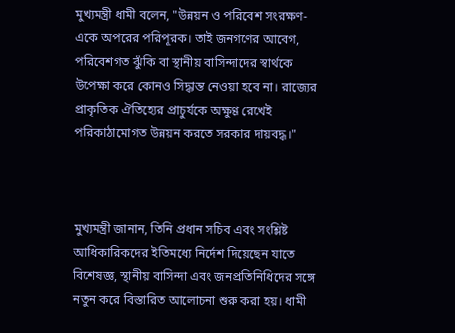মুখ্যমন্ত্রী ধামী বলেন, "উন্নয়ন ও পরিবেশ সংরক্ষণ- একে অপরের পরিপূরক। তাই জনগণের আবেগ, পরিবেশগত ঝুঁকি বা স্থানীয় বাসিন্দাদের স্বার্থকে উপেক্ষা করে কোনও সিদ্ধান্ত নেওয়া হবে না। রাজ্যের প্রাকৃতিক ঐতিহ্যের প্রাচুর্যকে অক্ষুণ্ণ রেখেই পরিকাঠামোগত উন্নয়ন করতে সরকার দায়বদ্ধ।"



মুখ্যমন্ত্রী জানান, তিনি প্রধান সচিব এবং সংশ্লিষ্ট আধিকারিকদের ইতিমধ্যে নির্দেশ দিয়েছেন যাতে বিশেষজ্ঞ, স্থানীয় বাসিন্দা এবং জনপ্রতিনিধিদের সঙ্গে নতুন করে বিস্তারিত আলোচনা শুরু করা হয়। ধামী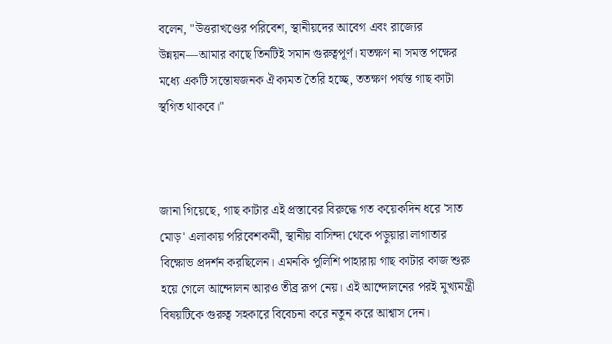বলেন, "উত্তরাখণ্ডের পরিবেশ, স্থানীয়দের আবেগ এবং রাজ্যের উন্নয়ন—আমার কাছে তিনটিই সমান গুরুত্বপূর্ণ। যতক্ষণ না সমস্ত পক্ষের মধ্যে একটি সন্তোষজনক ঐক্যমত তৈরি হচ্ছে, ততক্ষণ পর্যন্ত গাছ কাটা স্থগিত থাকবে।"



জানা গিয়েছে, গাছ কাটার এই প্রস্তাবের বিরুদ্ধে গত কয়েকদিন ধরে 'সাত মোড়' এলাকায় পরিবেশকর্মী, স্থানীয় বাসিন্দা থেকে পড়ুয়ারা লাগাতার বিক্ষোভ প্রদর্শন করছিলেন। এমনকি পুলিশি পাহারায় গাছ কাটার কাজ শুরু হয়ে গেলে আন্দোলন আরও তীব্র রূপ নেয়। এই আন্দোলনের পরই মুখ্যমন্ত্রী বিষয়টিকে গুরুত্ব সহকারে বিবেচনা করে নতুন করে আশ্বাস দেন।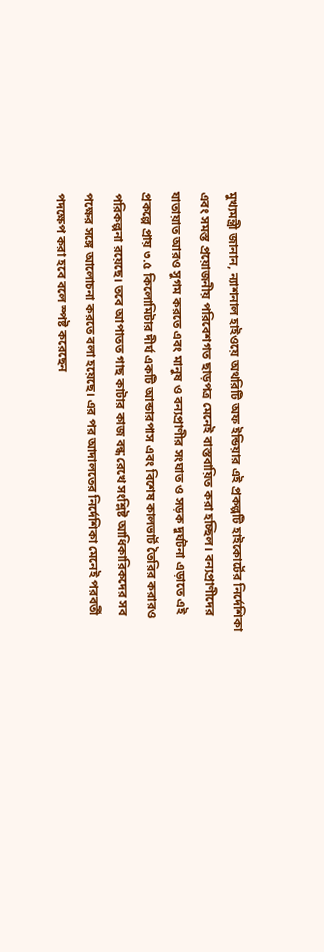মুখ্যমন্ত্রী জানান, ন্যাশনাল হাইওয়ে অথরিটি অফ ইন্ডিয়ার এই প্রকল্পটি হাইকোর্টের নির্দেশিকা এবং সমস্ত প্রয়োজনীয় পরিবেশগত ছাড়পত্র মেনেই বাস্তবায়িত করা হচ্ছিল। বন্যপ্রাণীদের যাতায়াত আরও সুগম করতে এবং মানুষ ও বন্যপ্রাণীর সংঘাত ও সড়ক দুর্ঘটনা এড়াতে এই প্রকল্পে প্রায় ৩.৫ কিলোমিটার দীর্ঘ একটি আন্ডারপাস এবং বিশেষ কালভার্ট তৈরির করারও পরিকল্পনা রয়েছে। তবে আপাতত গাছ কাটার কাজ বন্ধ রেখে সংশ্লিষ্ট আধিকারিকদের সব পক্ষের সঙ্গে আলোচনা করতে বলা হয়েছে। এর পর আদালতের নির্দেশিকা মেনেই পরবর্তী পদক্ষেপ করা হবে বলে স্পষ্ট করেছেন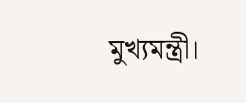মুখ্যমন্ত্রী।